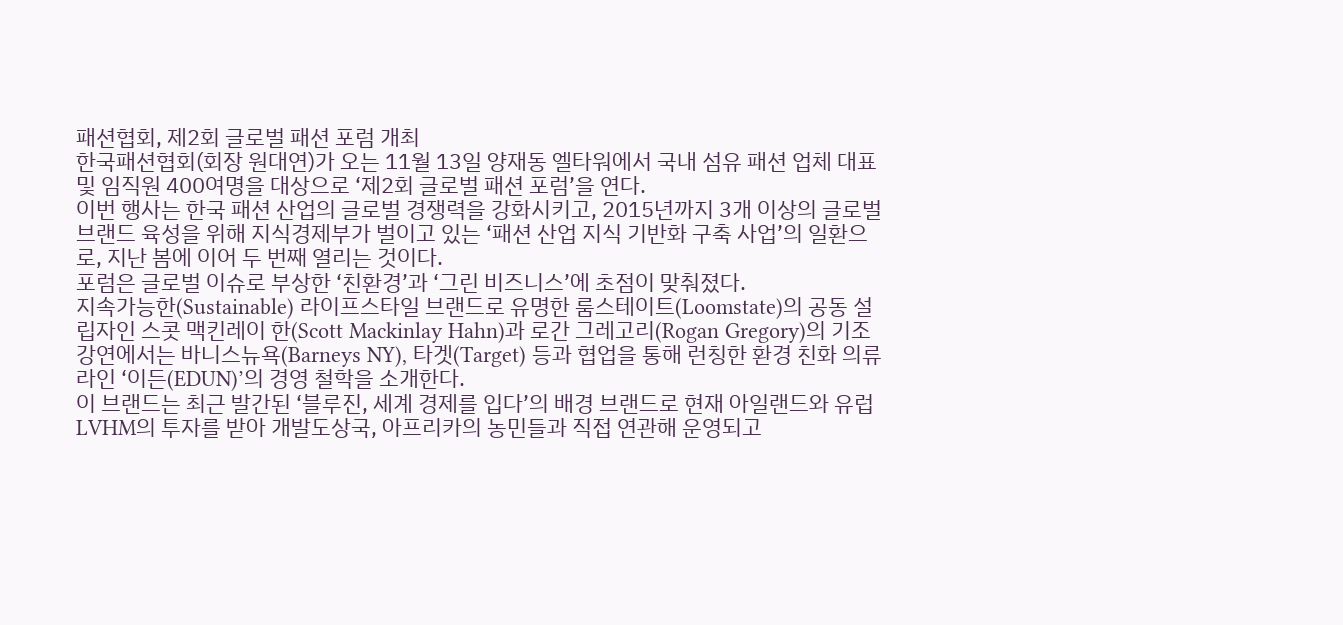패션협회, 제2회 글로벌 패션 포럼 개최
한국패션협회(회장 원대연)가 오는 11월 13일 양재동 엘타워에서 국내 섬유 패션 업체 대표 및 임직원 400여명을 대상으로 ‘제2회 글로벌 패션 포럼’을 연다.
이번 행사는 한국 패션 산업의 글로벌 경쟁력을 강화시키고, 2015년까지 3개 이상의 글로벌 브랜드 육성을 위해 지식경제부가 벌이고 있는 ‘패션 산업 지식 기반화 구축 사업’의 일환으로, 지난 봄에 이어 두 번째 열리는 것이다.
포럼은 글로벌 이슈로 부상한 ‘친환경’과 ‘그린 비즈니스’에 초점이 맞춰졌다.
지속가능한(Sustainable) 라이프스타일 브랜드로 유명한 룸스테이트(Loomstate)의 공동 설립자인 스콧 맥킨레이 한(Scott Mackinlay Hahn)과 로간 그레고리(Rogan Gregory)의 기조강연에서는 바니스뉴욕(Barneys NY), 타겟(Target) 등과 협업을 통해 런칭한 환경 친화 의류 라인 ‘이든(EDUN)’의 경영 철학을 소개한다.
이 브랜드는 최근 발간된 ‘블루진, 세계 경제를 입다’의 배경 브랜드로 현재 아일랜드와 유럽 LVHM의 투자를 받아 개발도상국, 아프리카의 농민들과 직접 연관해 운영되고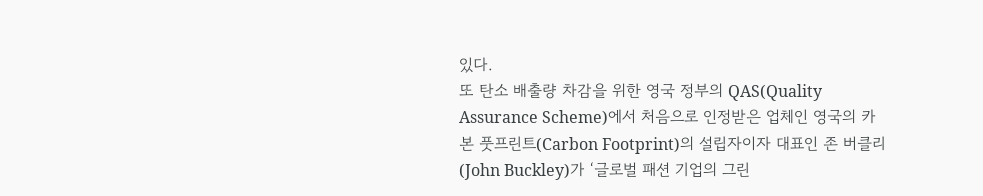있다.
또 탄소 배출량 차감을 위한 영국 정부의 QAS(Quality Assurance Scheme)에서 처음으로 인정받은 업체인 영국의 카본 풋프린트(Carbon Footprint)의 설립자이자 대표인 존 버클리(John Buckley)가 ‘글로벌 패션 기업의 그린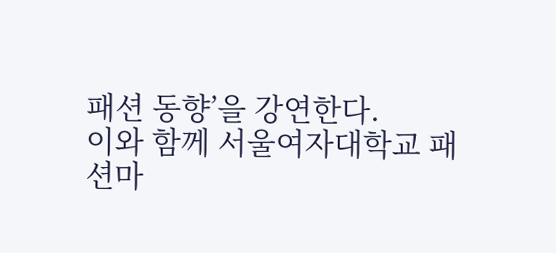패션 동향’을 강연한다.
이와 함께 서울여자대학교 패션마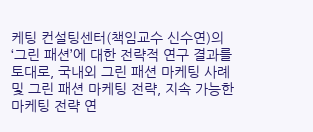케팅 컨설팅센터(책임교수 신수연)의 ‘그린 패션’에 대한 전략적 연구 결과를 토대로, 국내외 그린 패션 마케팅 사례 및 그린 패션 마케팅 전략, 지속 가능한 마케팅 전략 연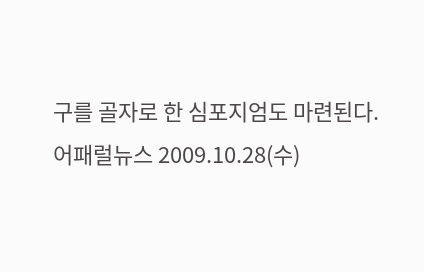구를 골자로 한 심포지엄도 마련된다.
어패럴뉴스 2009.10.28(수)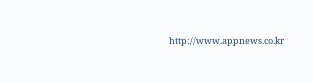http://www.appnews.co.kr